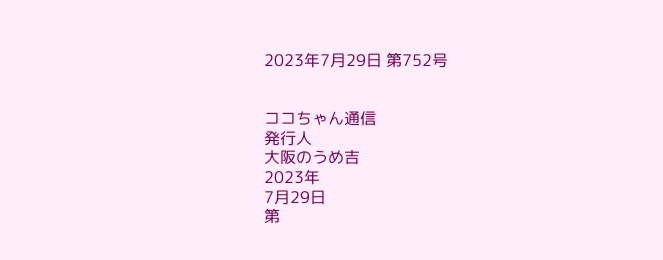2023年7月29日 第752号


ココちゃん通信
発行人
大阪のうめ吉
2023年
7月29日
第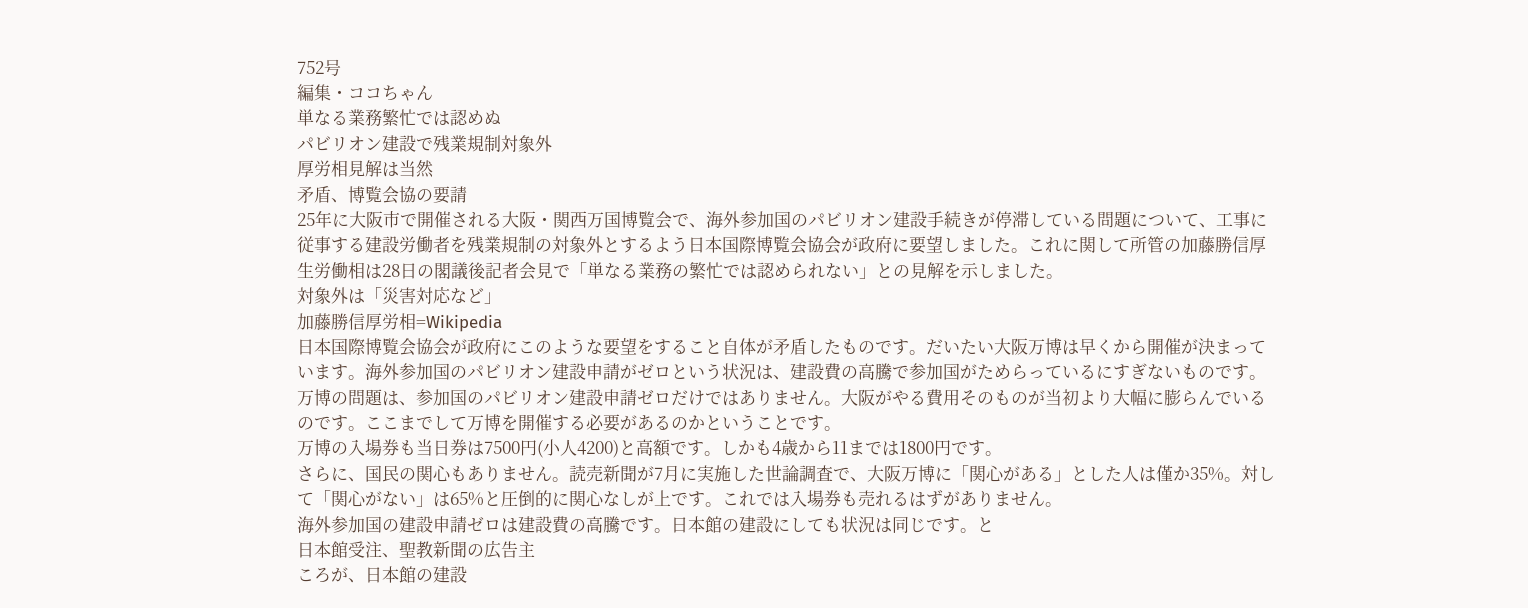752号
編集・ココちゃん
単なる業務繁忙では認めぬ
パビリオン建設で残業規制対象外
厚労相見解は当然
矛盾、博覧会協の要請
25年に大阪市で開催される大阪・関西万国博覧会で、海外参加国のパビリオン建設手続きが停滞している問題について、工事に従事する建設労働者を残業規制の対象外とするよう日本国際博覧会協会が政府に要望しました。これに関して所管の加藤勝信厚生労働相は28日の閣議後記者会見で「単なる業務の繁忙では認められない」との見解を示しました。
対象外は「災害対応など」
加藤勝信厚労相=Wikipedia
日本国際博覧会協会が政府にこのような要望をすること自体が矛盾したものです。だいたい大阪万博は早くから開催が決まっています。海外参加国のパビリオン建設申請がゼロという状況は、建設費の高騰で参加国がためらっているにすぎないものです。
万博の問題は、参加国のパビリオン建設申請ゼロだけではありません。大阪がやる費用そのものが当初より大幅に膨らんでいるのです。ここまでして万博を開催する必要があるのかということです。
万博の入場券も当日券は7500円(小人4200)と高額です。しかも4歳から11までは1800円です。
さらに、国民の関心もありません。読売新聞が7月に実施した世論調査で、大阪万博に「関心がある」とした人は僅か35%。対して「関心がない」は65%と圧倒的に関心なしが上です。これでは入場券も売れるはずがありません。
海外参加国の建設申請ゼロは建設費の高騰です。日本館の建設にしても状況は同じです。と
日本館受注、聖教新聞の広告主
ころが、日本館の建設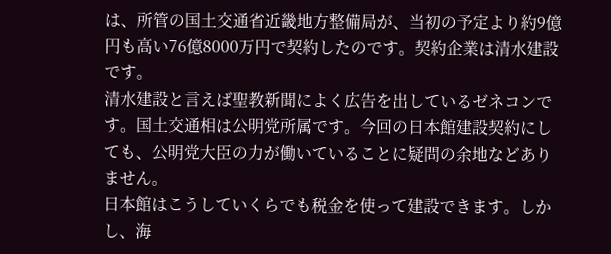は、所管の国土交通省近畿地方整備局が、当初の予定より約9億円も高い76億8000万円で契約したのです。契約企業は清水建設です。
清水建設と言えば聖教新聞によく広告を出しているゼネコンです。国土交通相は公明党所属です。今回の日本館建設契約にしても、公明党大臣の力が働いていることに疑問の余地などありません。
日本館はこうしていくらでも税金を使って建設できます。しかし、海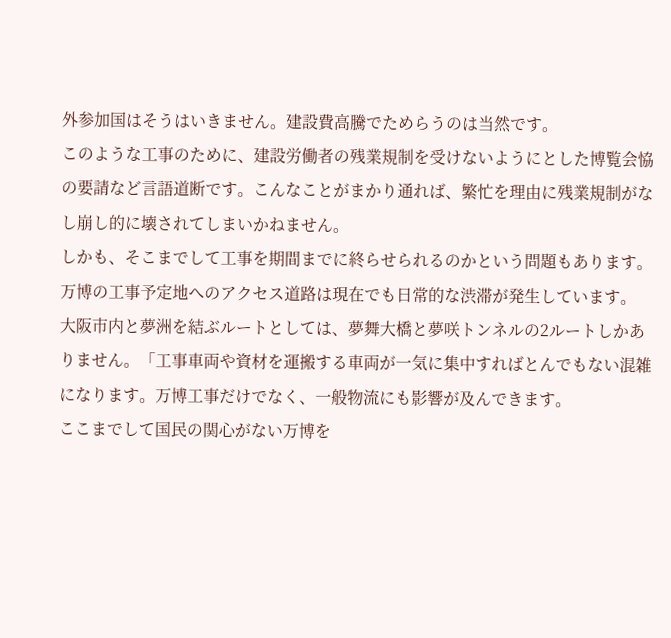外参加国はそうはいきません。建設費高騰でためらうのは当然です。
このような工事のために、建設労働者の残業規制を受けないようにとした博覧会恊の要請など言語道断です。こんなことがまかり通れば、繁忙を理由に残業規制がなし崩し的に壊されてしまいかねません。
しかも、そこまでして工事を期間までに終らせられるのかという問題もあります。万博の工事予定地へのアクセス道路は現在でも日常的な渋滞が発生しています。
大阪市内と夢洲を結ぶルートとしては、夢舞大橋と夢咲トンネルの2ルートしかありません。「工事車両や資材を運搬する車両が一気に集中すればとんでもない混雑になります。万博工事だけでなく、一般物流にも影響が及んできます。
ここまでして国民の関心がない万博を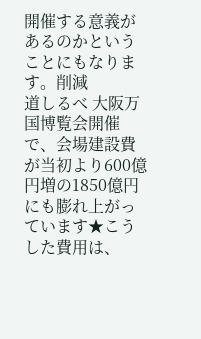開催する意義があるのかということにもなります。削減
道しるべ 大阪万国博覧会開催で、会場建設費が当初より600億円増の1850億円にも膨れ上がっています★こうした費用は、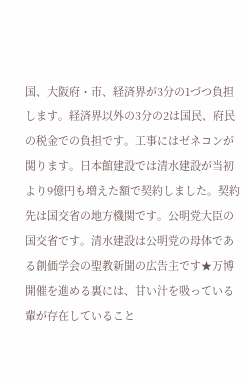国、大阪府・市、経済界が3分の1づつ負担します。経済界以外の3分の2は国民、府民の税金での負担です。工事にはゼネコンが関ります。日本館建設では清水建設が当初より9億円も増えた額で契約しました。契約先は国交省の地方機関です。公明党大臣の国交省です。清水建設は公明党の母体である創価学会の聖教新聞の広告主です★万博開催を進める裏には、甘い汁を吸っている輩が存在していること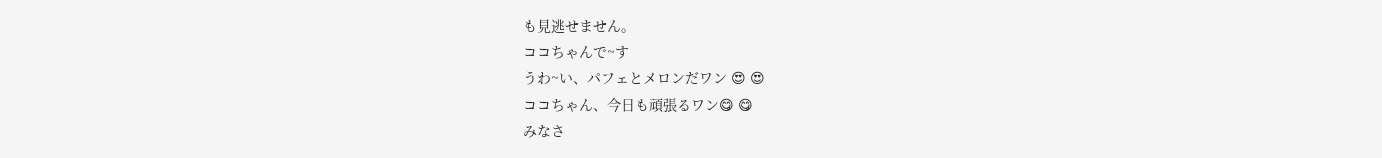も見逃せません。
ココちゃんで~す
うわ~い、パフェとメロンだワン 😍 😍
ココちゃん、今日も頑張るワン😋 😋
みなさ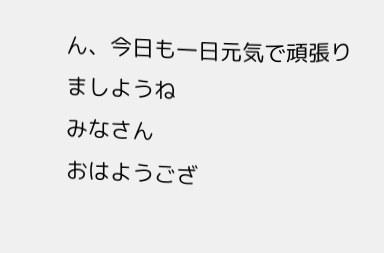ん、今日も一日元気で頑張りましようね
みなさん
おはようござ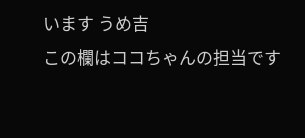います うめ吉
この欄はココちゃんの担当です